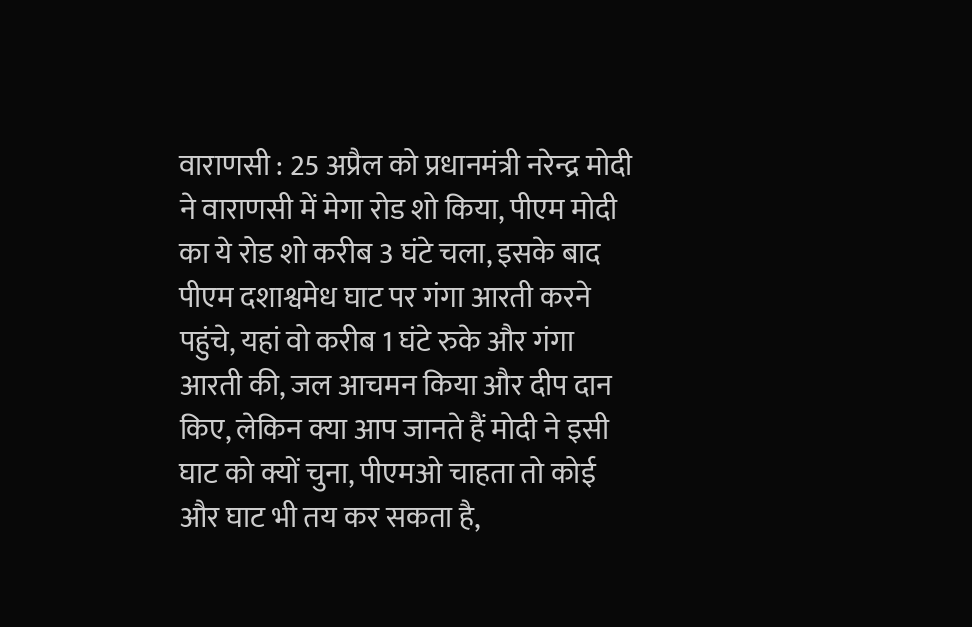वाराणसी : 25 अप्रैल को प्रधानमंत्री नरेन्द्र मोदी ने वाराणसी में मेगा रोड शो किया, पीएम मोदी का ये रोड शो करीब 3 घंटे चला, इसके बाद पीएम दशाश्वमेध घाट पर गंगा आरती करने पहुंचे, यहां वो करीब 1 घंटे रुके और गंगा आरती की, जल आचमन किया और दीप दान किए, लेकिन क्या आप जानते हैं मोदी ने इसी घाट को क्यों चुना, पीएमओ चाहता तो कोई और घाट भी तय कर सकता है,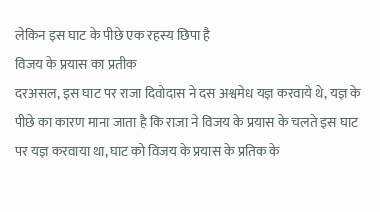लेकिन इस घाट के पीछे एक रहस्य छिपा है
विजय के प्रयास का प्रतीक
दरअसल, इस घाट पर राजा दिवोदास ने दस अश्वमेध यज्ञ करवाये थे, यज्ञ के पीछे का कारण माना जाता है कि राजा ने विजय के प्रयास के चलते इस घाट पर यज्ञ करवाया था, घाट को विजय के प्रयास के प्रतिक के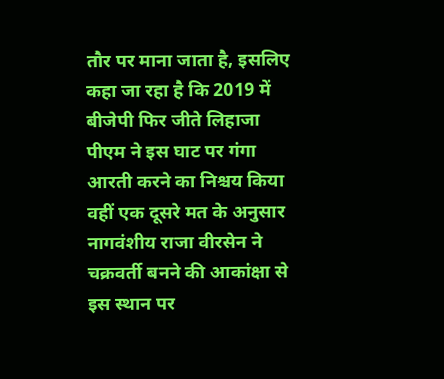तौर पर माना जाता है, इसलिए कहा जा रहा है कि 2019 में बीजेपी फिर जीते लिहाजा पीएम ने इस घाट पर गंगा आरती करने का निश्चय किया वहीं एक दूसरे मत के अनुसार नागवंशीय राजा वीरसेन ने चक्रवर्ती बनने की आकांक्षा से इस स्थान पर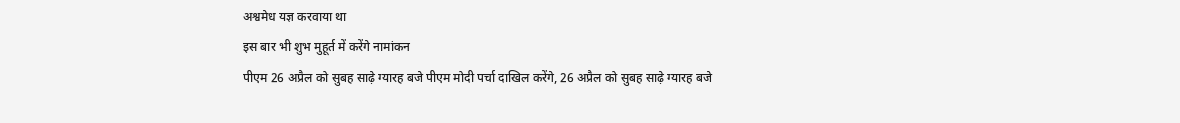अश्वमेध यज्ञ करवाया था
इस बार भी शुभ मुहूर्त में करेंगे नामांकन
पीएम 26 अप्रैल को सुबह साढ़े ग्यारह बजे पीएम मोदी पर्चा दाखिल करेंगे, 26 अप्रैल को सुबह साढ़े ग्यारह बजे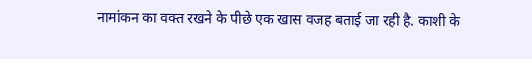नामांकन का वक्त रखने के पीछे एक खास वजह बताई जा रही है. काशी के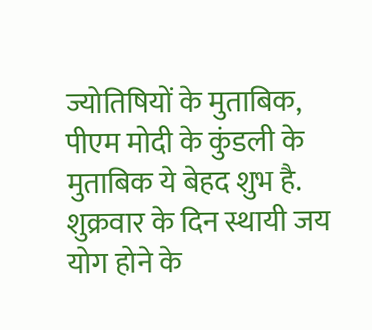ज्योतिषियों के मुताबिक, पीएम मोदी के कुंडली के मुताबिक ये बेहद शुभ है. शुक्रवार के दिन स्थायी जय योग होने के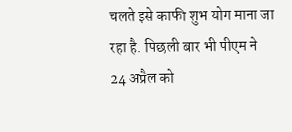चलते इसे काफी शुभ योग माना जा रहा है. पिछली बार भी पीएम ने 24 अप्रैल को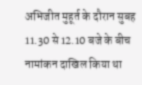अभिजीत मुहूर्त के दौरान सुबह 11.30 से 12.10 बजे के बीच नामांकन दाखिल किया था